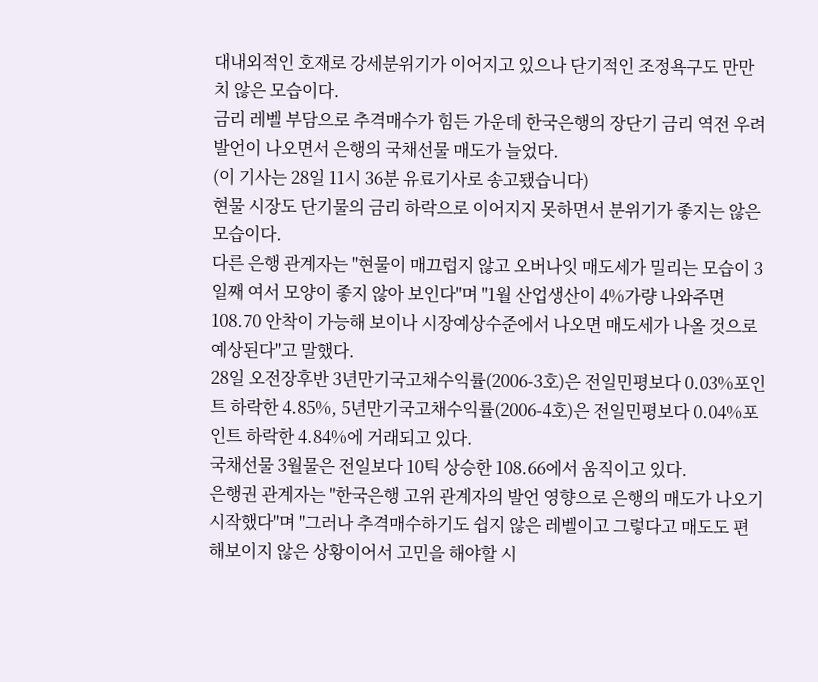대내외적인 호재로 강세분위기가 이어지고 있으나 단기적인 조정욕구도 만만치 않은 모습이다.
금리 레벨 부담으로 추격매수가 힘든 가운데 한국은행의 장단기 금리 역전 우려 발언이 나오면서 은행의 국채선물 매도가 늘었다.
(이 기사는 28일 11시 36분 유료기사로 송고됐습니다)
현물 시장도 단기물의 금리 하락으로 이어지지 못하면서 분위기가 좋지는 않은 모습이다.
다른 은행 관계자는 "현물이 매끄럽지 않고 오버나잇 매도세가 밀리는 모습이 3일째 여서 모양이 좋지 않아 보인다"며 "1월 산업생산이 4%가량 나와주면 108.70 안착이 가능해 보이나 시장예상수준에서 나오면 매도세가 나올 것으로 예상된다"고 말했다.
28일 오전장후반 3년만기국고채수익률(2006-3호)은 전일민평보다 0.03%포인트 하락한 4.85%, 5년만기국고채수익률(2006-4호)은 전일민평보다 0.04%포인트 하락한 4.84%에 거래되고 있다.
국채선물 3월물은 전일보다 10틱 상승한 108.66에서 움직이고 있다.
은행권 관계자는 "한국은행 고위 관계자의 발언 영향으로 은행의 매도가 나오기 시작했다"며 "그러나 추격매수하기도 쉽지 않은 레벨이고 그렇다고 매도도 편해보이지 않은 상황이어서 고민을 해야할 시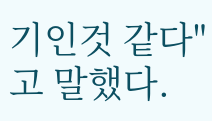기인것 같다"고 말했다.